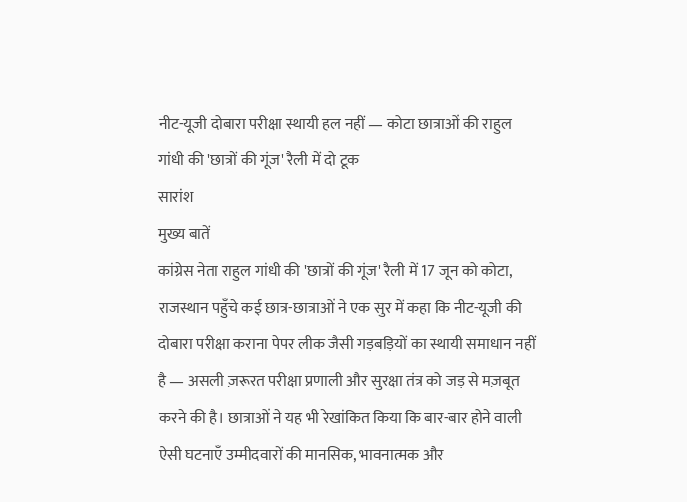नीट-यूजी दोबारा परीक्षा स्थायी हल नहीं — कोटा छात्राओं की राहुल गांधी की 'छात्रों की गूंज' रैली में दो टूक
सारांश
मुख्य बातें
कांग्रेस नेता राहुल गांधी की 'छात्रों की गूंज' रैली में 17 जून को कोटा, राजस्थान पहुँचे कई छात्र-छात्राओं ने एक सुर में कहा कि नीट-यूजी की दोबारा परीक्षा कराना पेपर लीक जैसी गड़बड़ियों का स्थायी समाधान नहीं है — असली ज़रूरत परीक्षा प्रणाली और सुरक्षा तंत्र को जड़ से मज़बूत करने की है। छात्राओं ने यह भी रेखांकित किया कि बार-बार होने वाली ऐसी घटनाएँ उम्मीदवारों की मानसिक, भावनात्मक और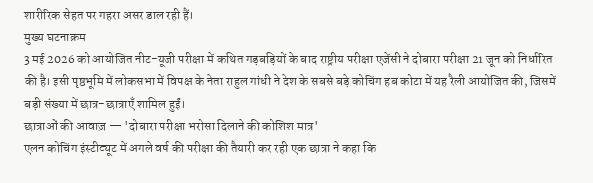शारीरिक सेहत पर गहरा असर डाल रही हैं।
मुख्य घटनाक्रम
3 मई 2026 को आयोजित नीट-यूजी परीक्षा में कथित गड़बड़ियों के बाद राष्ट्रीय परीक्षा एजेंसी ने दोबारा परीक्षा 21 जून को निर्धारित की है। इसी पृष्ठभूमि में लोकसभा में विपक्ष के नेता राहुल गांधी ने देश के सबसे बड़े कोचिंग हब कोटा में यह रैली आयोजित की, जिसमें बड़ी संख्या में छात्र-छात्राएँ शामिल हुईं।
छात्राओं की आवाज़ — 'दोबारा परीक्षा भरोसा दिलाने की कोशिश मात्र'
एलन कोचिंग इंस्टीट्यूट में अगले वर्ष की परीक्षा की तैयारी कर रही एक छात्रा ने कहा कि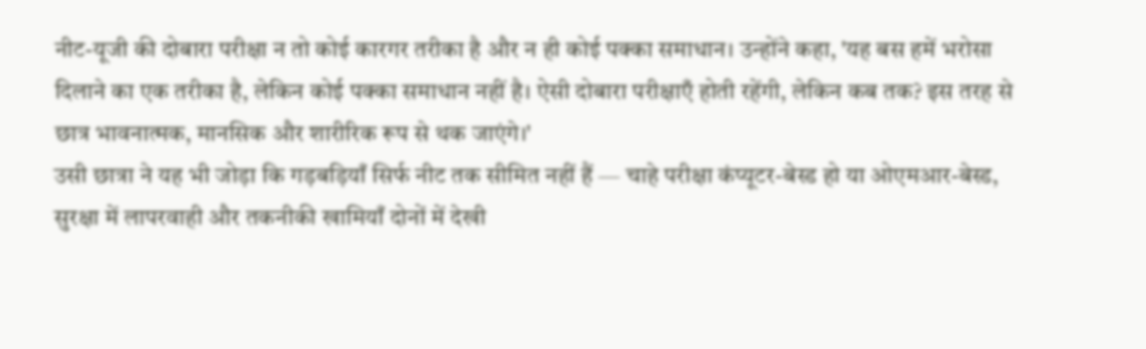नीट-यूजी की दोबारा परीक्षा न तो कोई कारगर तरीका है और न ही कोई पक्का समाधान। उन्होंने कहा, 'यह बस हमें भरोसा दिलाने का एक तरीका है, लेकिन कोई पक्का समाधान नहीं है। ऐसी दोबारा परीक्षाएँ होती रहेंगी, लेकिन कब तक? इस तरह से छात्र भावनात्मक, मानसिक और शारीरिक रूप से थक जाएंगे।'
उसी छात्रा ने यह भी जोड़ा कि गड़बड़ियाँ सिर्फ नीट तक सीमित नहीं हैं — चाहे परीक्षा कंप्यूटर-बेस्ड हो या ओएमआर-बेस्ड, सुरक्षा में लापरवाही और तकनीकी खामियाँ दोनों में देखी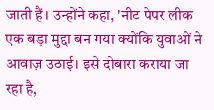जाती हैं। उन्होंने कहा, 'नीट पेपर लीक एक बड़ा मुद्दा बन गया क्योंकि युवाओं ने आवाज़ उठाई। इसे दोबारा कराया जा रहा है,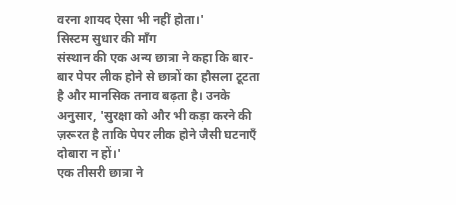वरना शायद ऐसा भी नहीं होता।'
सिस्टम सुधार की माँग
संस्थान की एक अन्य छात्रा ने कहा कि बार-बार पेपर लीक होने से छात्रों का हौसला टूटता है और मानसिक तनाव बढ़ता है। उनके अनुसार, 'सुरक्षा को और भी कड़ा करने की ज़रूरत है ताकि पेपर लीक होने जैसी घटनाएँ दोबारा न हों।'
एक तीसरी छात्रा ने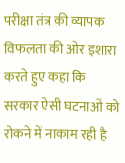परीक्षा तंत्र की व्यापक विफलता की ओर इशारा करते हुए कहा कि सरकार ऐसी घटनाओं को रोकने में नाकाम रही है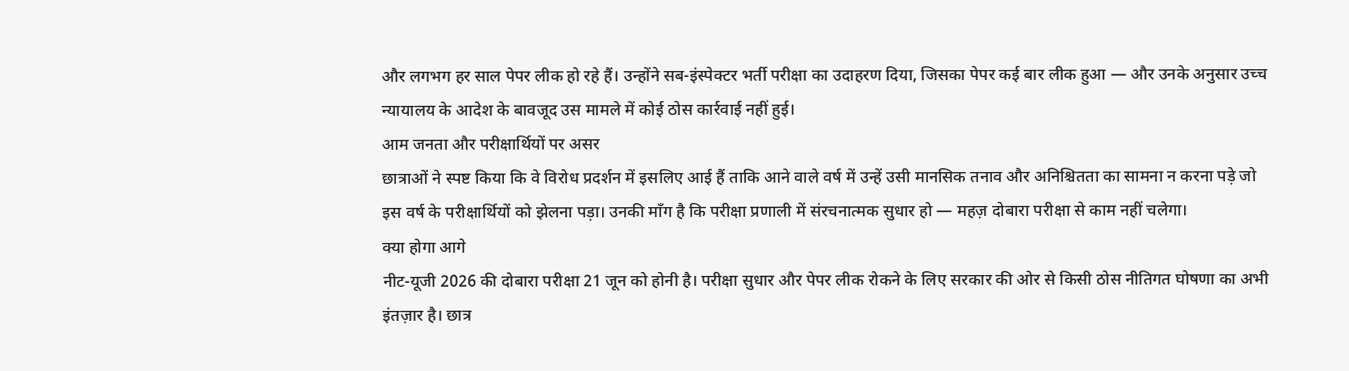और लगभग हर साल पेपर लीक हो रहे हैं। उन्होंने सब-इंस्पेक्टर भर्ती परीक्षा का उदाहरण दिया, जिसका पेपर कई बार लीक हुआ — और उनके अनुसार उच्च न्यायालय के आदेश के बावजूद उस मामले में कोई ठोस कार्रवाई नहीं हुई।
आम जनता और परीक्षार्थियों पर असर
छात्राओं ने स्पष्ट किया कि वे विरोध प्रदर्शन में इसलिए आई हैं ताकि आने वाले वर्ष में उन्हें उसी मानसिक तनाव और अनिश्चितता का सामना न करना पड़े जो इस वर्ष के परीक्षार्थियों को झेलना पड़ा। उनकी माँग है कि परीक्षा प्रणाली में संरचनात्मक सुधार हो — महज़ दोबारा परीक्षा से काम नहीं चलेगा।
क्या होगा आगे
नीट-यूजी 2026 की दोबारा परीक्षा 21 जून को होनी है। परीक्षा सुधार और पेपर लीक रोकने के लिए सरकार की ओर से किसी ठोस नीतिगत घोषणा का अभी इंतज़ार है। छात्र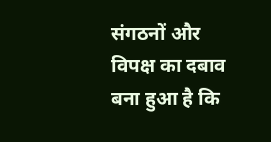संगठनों और विपक्ष का दबाव बना हुआ है कि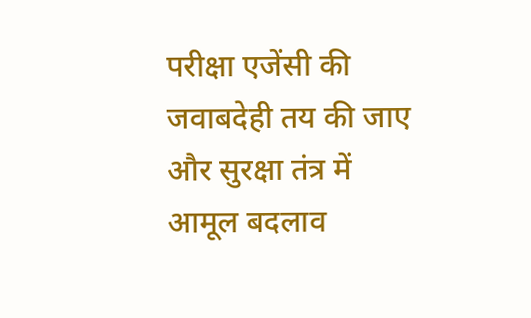परीक्षा एजेंसी की जवाबदेही तय की जाए और सुरक्षा तंत्र में आमूल बदलाव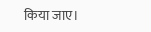किया जाए।